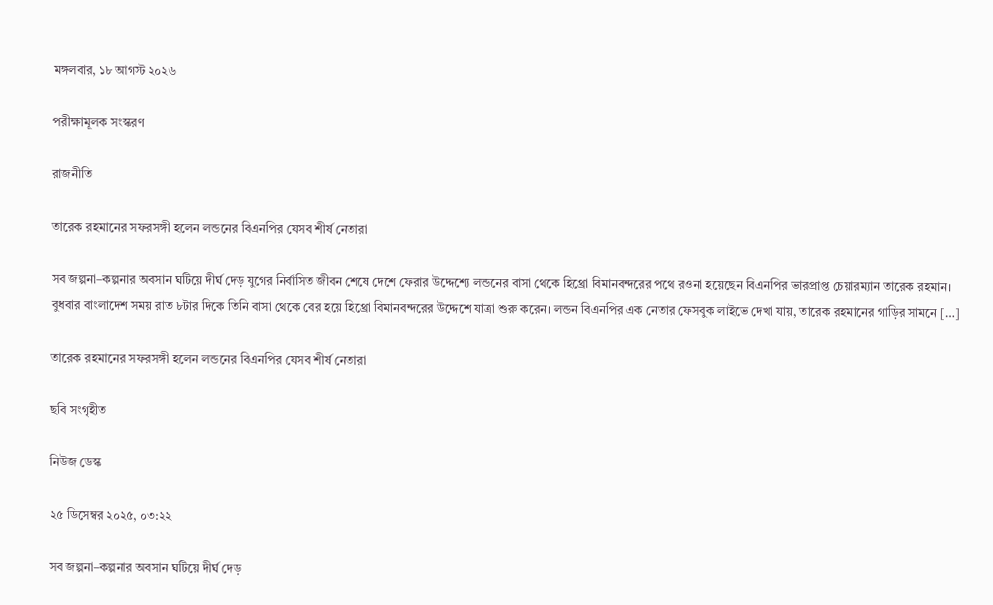মঙ্গলবার, ১৮ আগস্ট ২০২৬

পরীক্ষামূলক সংস্করণ

রাজনীতি

তারেক রহমানের সফরসঙ্গী হলেন লন্ডনের বিএনপির যেসব শীর্ষ নেতারা

সব জল্পনা–কল্পনার অবসান ঘটিয়ে দীর্ঘ দেড় যুগের নির্বাসিত জীবন শেষে দেশে ফেরার উদ্দেশ্যে লন্ডনের বাসা থেকে হিথ্রো বিমানবন্দরের পথে রওনা হয়েছেন বিএনপির ভারপ্রাপ্ত চেয়ারম্যান তারেক রহমান। বুধবার বাংলাদেশ সময় রাত ৮টার দিকে তিনি বাসা থেকে বের হয়ে হিথ্রো বিমানবন্দরের উদ্দেশে যাত্রা শুরু করেন। লন্ডন বিএনপির এক নেতার ফেসবুক লাইভে দেখা যায়, তারেক রহমানের গাড়ির সামনে […]

তারেক রহমানের সফরসঙ্গী হলেন লন্ডনের বিএনপির যেসব শীর্ষ নেতারা

ছবি সংগৃহীত

নিউজ ডেস্ক

২৫ ডিসেম্বর ২০২৫, ০৩:২২

সব জল্পনা–কল্পনার অবসান ঘটিয়ে দীর্ঘ দেড়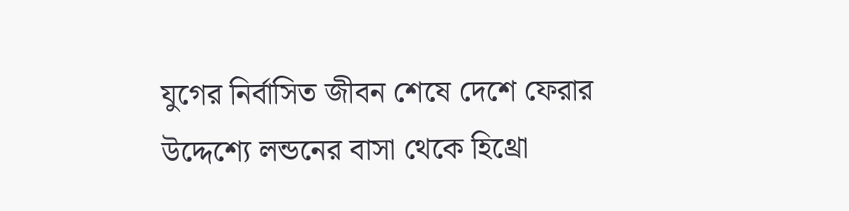যুগের নির্বাসিত জীবন শেষে দেশে ফেরার উদ্দেশ্যে লন্ডনের বাসা থেকে হিথ্রো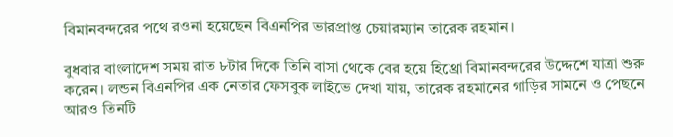বিমানবন্দরের পথে রওনা হয়েছেন বিএনপির ভারপ্রাপ্ত চেয়ারম্যান তারেক রহমান।

বুধবার বাংলাদেশ সময় রাত ৮টার দিকে তিনি বাসা থেকে বের হয়ে হিথ্রো বিমানবন্দরের উদ্দেশে যাত্রা শুরু করেন। লন্ডন বিএনপির এক নেতার ফেসবুক লাইভে দেখা যায়, তারেক রহমানের গাড়ির সামনে ও পেছনে আরও তিনটি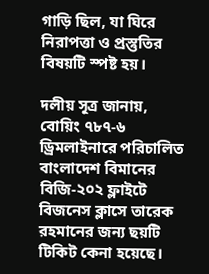গাড়ি ছিল, যা ঘিরে নিরাপত্তা ও প্রস্তুতির বিষয়টি স্পষ্ট হয়।

দলীয় সূত্র জানায়, বোয়িং ৭৮৭-৬ ড্রিমলাইনারে পরিচালিত বাংলাদেশ বিমানের বিজি-২০২ ফ্লাইটে বিজনেস ক্লাসে তারেক রহমানের জন্য ছয়টি টিকিট কেনা হয়েছে।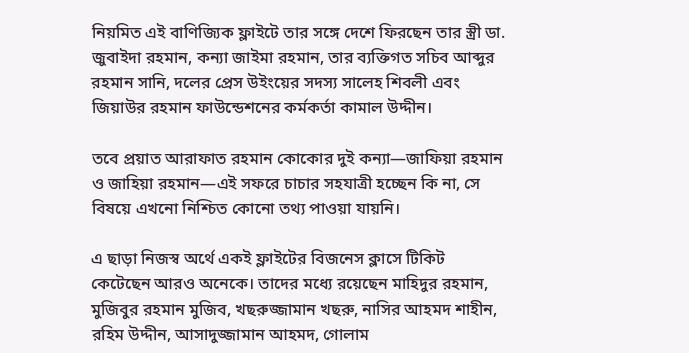নিয়মিত এই বাণিজ্যিক ফ্লাইটে তার সঙ্গে দেশে ফিরছেন তার স্ত্রী ডা. জুবাইদা রহমান, কন্যা জাইমা রহমান, তার ব্যক্তিগত সচিব আব্দুর রহমান সানি, দলের প্রেস উইংয়ের সদস্য সালেহ শিবলী এবং জিয়াউর রহমান ফাউন্ডেশনের কর্মকর্তা কামাল উদ্দীন।

তবে প্রয়াত আরাফাত রহমান কোকোর দুই কন্যা—জাফিয়া রহমান ও জাহিয়া রহমান—এই সফরে চাচার সহযাত্রী হচ্ছেন কি না, সে বিষয়ে এখনো নিশ্চিত কোনো তথ্য পাওয়া যায়নি।

এ ছাড়া নিজস্ব অর্থে একই ফ্লাইটের বিজনেস ক্লাসে টিকিট কেটেছেন আরও অনেকে। তাদের মধ্যে রয়েছেন মাহিদুর রহমান, মুজিবুর রহমান মুজিব, খছরুজ্জামান খছরু, নাসির আহমদ শাহীন, রহিম উদ্দীন, আসাদুজ্জামান আহমদ, গোলাম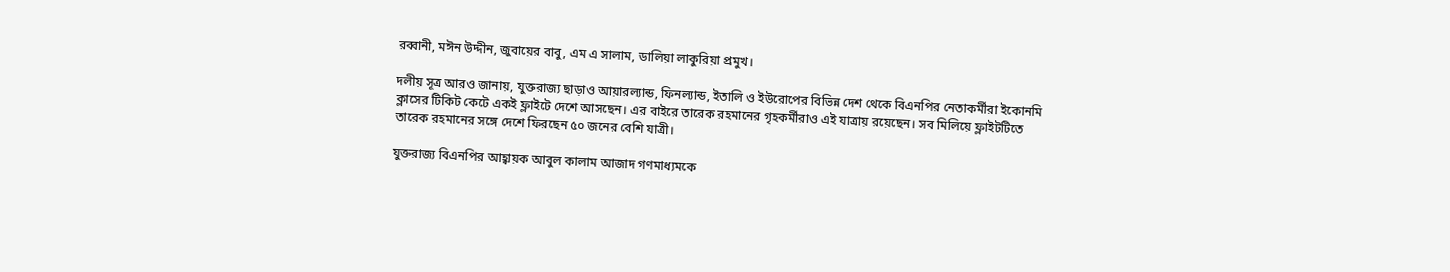রব্বানী, মঈন উদ্দীন, জুবায়ের বাবু, এম এ সালাম, ডালিয়া লাকুরিয়া প্রমুখ।

দলীয় সূত্র আরও জানায়, যুক্তরাজ্য ছাড়াও আয়ারল্যান্ড, ফিনল্যান্ড, ইতালি ও ইউরোপের বিভিন্ন দেশ থেকে বিএনপির নেতাকর্মীরা ইকোনমি ক্লাসের টিকিট কেটে একই ফ্লাইটে দেশে আসছেন। এর বাইরে তারেক রহমানের গৃহকর্মীরাও এই যাত্রায় রয়েছেন। সব মিলিয়ে ফ্লাইটটিতে তারেক রহমানের সঙ্গে দেশে ফিরছেন ৫০ জনের বেশি যাত্রী।

যুক্তরাজ্য বিএনপির আহ্বায়ক আবুল কালাম আজাদ গণমাধ্যমকে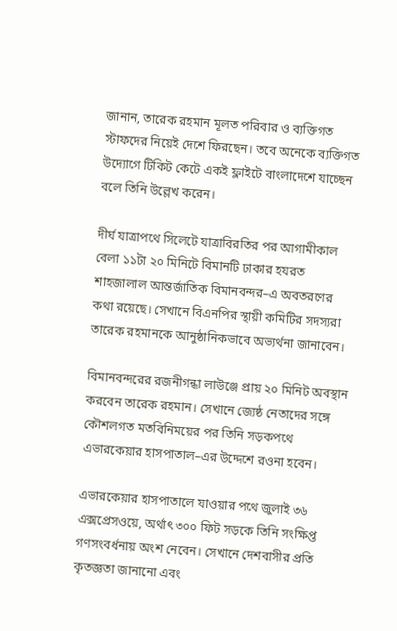জানান, তারেক রহমান মূলত পরিবার ও ব্যক্তিগত স্টাফদের নিয়েই দেশে ফিরছেন। তবে অনেকে ব্যক্তিগত উদ্যোগে টিকিট কেটে একই ফ্লাইটে বাংলাদেশে যাচ্ছেন বলে তিনি উল্লেখ করেন।

দীর্ঘ যাত্রাপথে সিলেটে যাত্রাবিরতির পর আগামীকাল বেলা ১১টা ২০ মিনিটে বিমানটি ঢাকার হযরত শাহজালাল আন্তর্জাতিক বিমানবন্দর–এ অবতরণের কথা রয়েছে। সেখানে বিএনপির স্থায়ী কমিটির সদস্যরা তারেক রহমানকে আনুষ্ঠানিকভাবে অভ্যর্থনা জানাবেন।

বিমানবন্দরের রজনীগন্ধা লাউঞ্জে প্রায় ২০ মিনিট অবস্থান করবেন তারেক রহমান। সেখানে জ্যেষ্ঠ নেতাদের সঙ্গে কৌশলগত মতবিনিময়ের পর তিনি সড়কপথে এভারকেয়ার হাসপাতাল–এর উদ্দেশে রওনা হবেন।

এভারকেয়ার হাসপাতালে যাওয়ার পথে জুলাই ৩৬ এক্সপ্রেসওয়ে, অর্থাৎ ৩০০ ফিট সড়কে তিনি সংক্ষিপ্ত গণসংবর্ধনায় অংশ নেবেন। সেখানে দেশবাসীর প্রতি কৃতজ্ঞতা জানানো এবং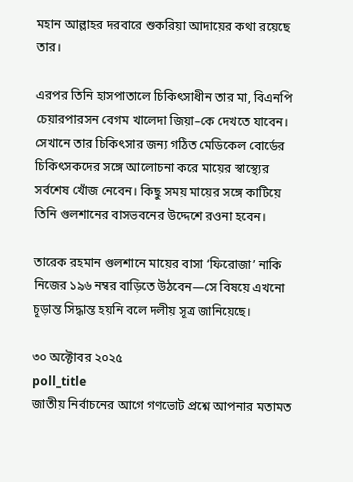মহান আল্লাহর দরবারে শুকরিয়া আদায়ের কথা রয়েছে তার।

এরপর তিনি হাসপাতালে চিকিৎসাধীন তার মা, বিএনপি চেয়ারপারসন বেগম খালেদা জিয়া–কে দেখতে যাবেন। সেখানে তার চিকিৎসার জন্য গঠিত মেডিকেল বোর্ডের চিকিৎসকদের সঙ্গে আলোচনা করে মায়ের স্বাস্থ্যের সর্বশেষ খোঁজ নেবেন। কিছু সময় মায়ের সঙ্গে কাটিয়ে তিনি গুলশানের বাসভবনের উদ্দেশে রওনা হবেন।

তারেক রহমান গুলশানে মায়ের বাসা ‘ফিরোজা’ নাকি নিজের ১৯৬ নম্বর বাড়িতে উঠবেন—সে বিষয়ে এখনো চূড়ান্ত সিদ্ধান্ত হয়নি বলে দলীয় সূত্র জানিয়েছে।

৩০ অক্টোবর ২০২৫
poll_title
জাতীয় নির্বাচনের আগে গণভোট প্রশ্নে আপনার মতামত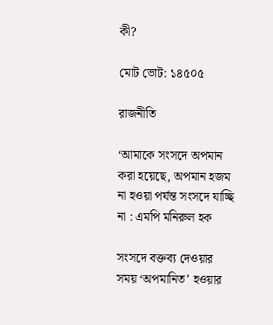কী?

মোট ভোট: ১৪৫০৫

রাজনীতি

‘আমাকে সংসদে অপমান করা হয়েছে, অপমান হজম না হওয়া পর্যন্ত সংসদে যাচ্ছি না : এমপি মনিরুল হক

সংসদে বক্তব্য দেওয়ার সময় ‘অপমানিত’ হওয়ার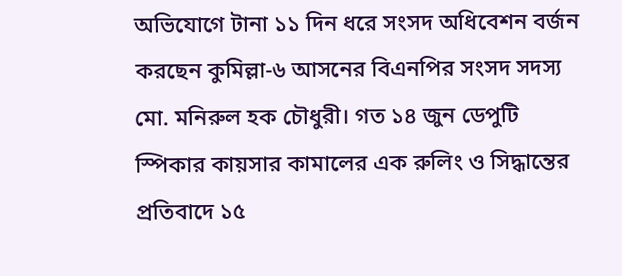অভিযোগে টানা ১১ দিন ধরে সংসদ অধিবেশন বর্জন করছেন কুমিল্লা-৬ আসনের বিএনপির সংসদ সদস্য মো. মনিরুল হক চৌধুরী। গত ১৪ জুন ডেপুটি স্পিকার কায়সার কামালের এক রুলিং ও সিদ্ধান্তের প্রতিবাদে ১৫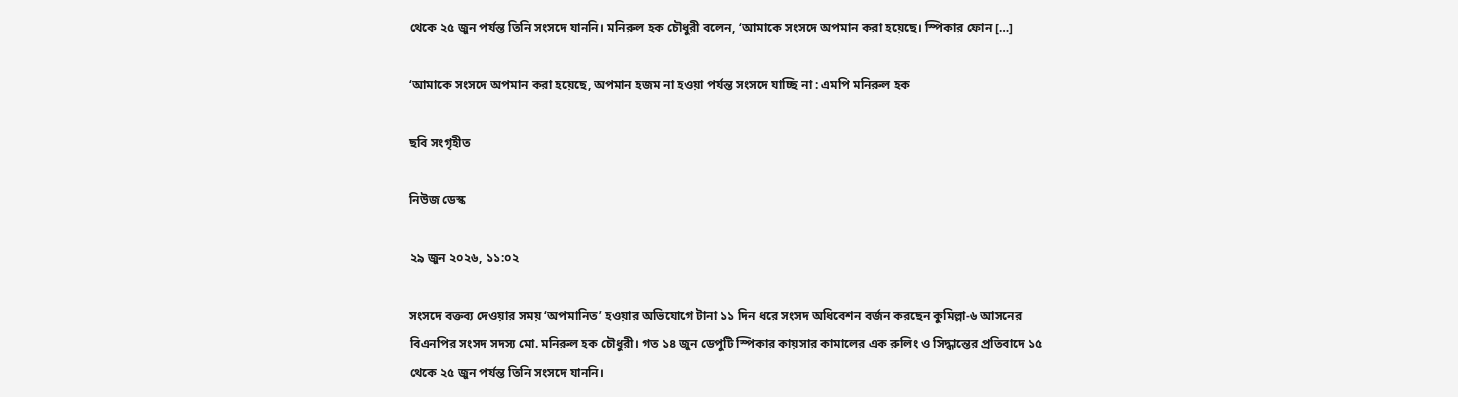থেকে ২৫ জুন পর্যন্ত তিনি সংসদে যাননি। মনিরুল হক চৌধুরী বলেন, ‘আমাকে সংসদে অপমান করা হয়েছে। স্পিকার ফোন […]

‘আমাকে সংসদে অপমান করা হয়েছে, অপমান হজম না হওয়া পর্যন্ত সংসদে যাচ্ছি না : এমপি মনিরুল হক

ছবি সংগৃহীত

নিউজ ডেস্ক

২৯ জুন ২০২৬, ১১:০২

সংসদে বক্তব্য দেওয়ার সময় ‘অপমানিত’ হওয়ার অভিযোগে টানা ১১ দিন ধরে সংসদ অধিবেশন বর্জন করছেন কুমিল্লা-৬ আসনের বিএনপির সংসদ সদস্য মো. মনিরুল হক চৌধুরী। গত ১৪ জুন ডেপুটি স্পিকার কায়সার কামালের এক রুলিং ও সিদ্ধান্তের প্রতিবাদে ১৫ থেকে ২৫ জুন পর্যন্ত তিনি সংসদে যাননি।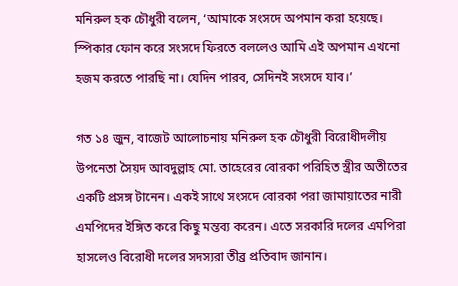মনিরুল হক চৌধুরী বলেন, ‘আমাকে সংসদে অপমান করা হয়েছে। স্পিকার ফোন করে সংসদে ফিরতে বললেও আমি এই অপমান এখনো হজম করতে পারছি না। যেদিন পারব, সেদিনই সংসদে যাব।’

গত ১৪ জুন, বাজেট আলোচনায় মনিরুল হক চৌধুরী বিরোধীদলীয় উপনেতা সৈয়দ আবদুল্লাহ মো. তাহেরের বোরকা পরিহিত স্ত্রীর অতীতের একটি প্রসঙ্গ টানেন। একই সাথে সংসদে বোরকা পরা জামায়াতের নারী এমপিদের ইঙ্গিত করে কিছু মন্তব্য করেন। এতে সরকারি দলের এমপিরা হাসলেও বিরোধী দলের সদস্যরা তীব্র প্রতিবাদ জানান।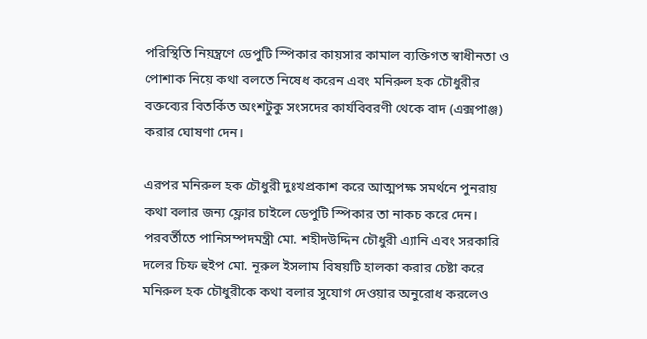পরিস্থিতি নিয়ন্ত্রণে ডেপুটি স্পিকার কায়সার কামাল ব্যক্তিগত স্বাধীনতা ও পোশাক নিয়ে কথা বলতে নিষেধ করেন এবং মনিরুল হক চৌধুরীর বক্তব্যের বিতর্কিত অংশটুকু সংসদের কার্যবিবরণী থেকে বাদ (এক্সপাঞ্জ) করার ঘোষণা দেন।

এরপর মনিরুল হক চৌধুরী দুঃখপ্রকাশ করে আত্মপক্ষ সমর্থনে পুনরায় কথা বলার জন্য ফ্লোর চাইলে ডেপুটি স্পিকার তা নাকচ করে দেন। পরবর্তীতে পানিসম্পদমন্ত্রী মো. শহীদউদ্দিন চৌধুরী এ্যানি এবং সরকারি দলের চিফ হুইপ মো. নূরুল ইসলাম বিষয়টি হালকা করার চেষ্টা করে মনিরুল হক চৌধুরীকে কথা বলার সুযোগ দেওয়ার অনুরোধ করলেও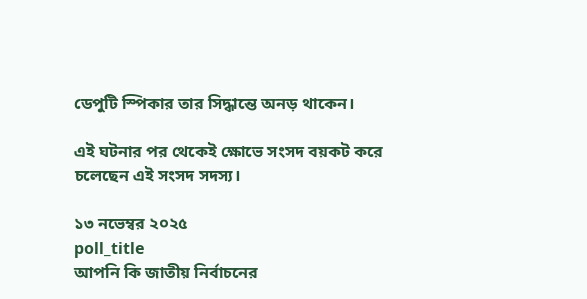ডেপুটি স্পিকার তার সিদ্ধান্তে অনড় থাকেন।

এই ঘটনার পর থেকেই ক্ষোভে সংসদ বয়কট করে চলেছেন এই সংসদ সদস্য।

১৩ নভেম্বর ২০২৫
poll_title
আপনি কি জাতীয় নির্বাচনের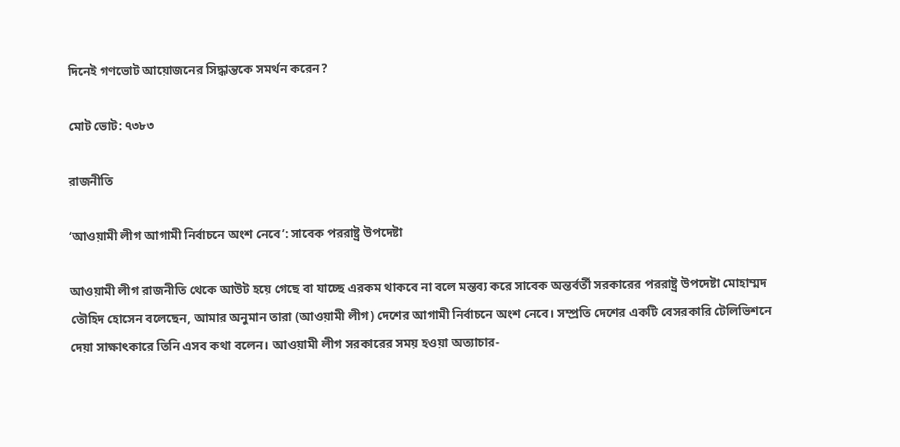দিনেই গণভোট আয়োজনের সিদ্ধান্তকে সমর্থন করেন?

মোট ভোট: ৭৩৮৩

রাজনীতি

‘আওয়ামী লীগ আগামী নির্বাচনে অংশ নেবে’: সাবেক পররাষ্ট্র উপদেষ্টা

আওয়ামী লীগ রাজনীতি থেকে আউট হয়ে গেছে বা যাচ্ছে এরকম থাকবে না বলে মন্তব্য করে সাবেক অন্তর্বর্তী সরকারের পররাষ্ট্র উপদেষ্টা মোহাম্মদ তৌহিদ হোসেন বলেছেন, আমার অনুমান তারা (আওয়ামী লীগ) দেশের আগামী নির্বাচনে অংশ নেবে। সম্প্রতি দেশের একটি বেসরকারি টেলিভিশনে দেয়া সাক্ষাৎকারে তিনি এসব কথা বলেন। আওয়ামী লীগ সরকারের সময় হওয়া অত্যাচার-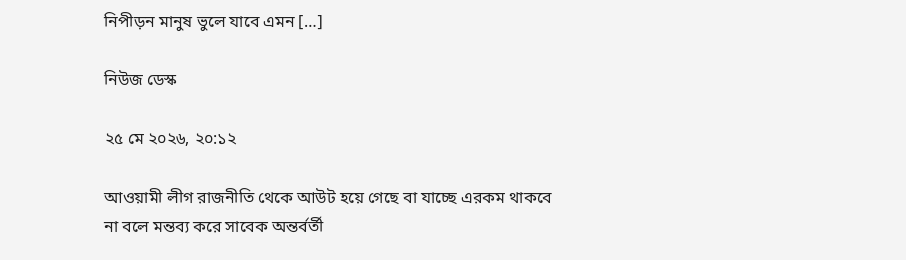নিপীড়ন মানুষ ভুলে যাবে এমন […]

নিউজ ডেস্ক

২৫ মে ২০২৬, ২০:১২

আওয়ামী লীগ রাজনীতি থেকে আউট হয়ে গেছে বা যাচ্ছে এরকম থাকবে না বলে মন্তব্য করে সাবেক অন্তর্বর্তী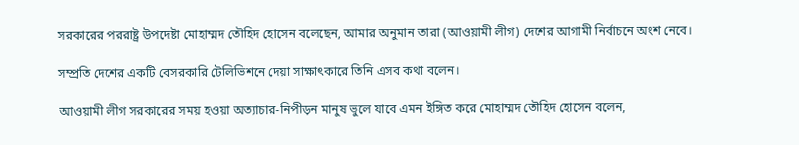সরকারের পররাষ্ট্র উপদেষ্টা মোহাম্মদ তৌহিদ হোসেন বলেছেন, আমার অনুমান তারা (আওয়ামী লীগ) দেশের আগামী নির্বাচনে অংশ নেবে।

সম্প্রতি দেশের একটি বেসরকারি টেলিভিশনে দেয়া সাক্ষাৎকারে তিনি এসব কথা বলেন।

আওয়ামী লীগ সরকারের সময় হওয়া অত্যাচার-নিপীড়ন মানুষ ভুলে যাবে এমন ইঙ্গিত করে মোহাম্মদ তৌহিদ হোসেন বলেন,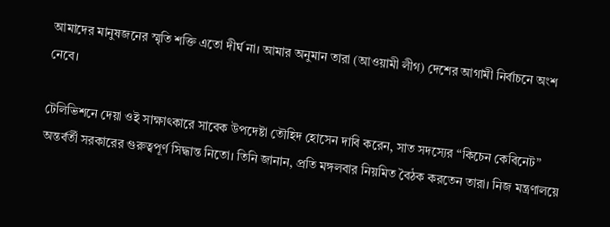আমাদের মানুষজনের স্মৃতি শক্তি এতো দীর্ঘ না। আমার অনুমান তারা (আওয়ামী লীগ) দেশের আগামী নির্বাচনে অংশ নেবে।

টেলিভিশনে দেয়া ওই সাক্ষাৎকারে সাবেক উপদেষ্টা তৌহিদ হোসেন দাবি করেন, সাত সদস্যের “কিচেন কেবিনেট” অন্তর্বর্তী সরকারের গুরুত্বপূর্ণ সিদ্ধান্ত নিতো। তিনি জানান, প্রতি মঙ্গলবার নিয়মিত বৈঠক করতেন তারা। নিজ মন্ত্রণালয়ে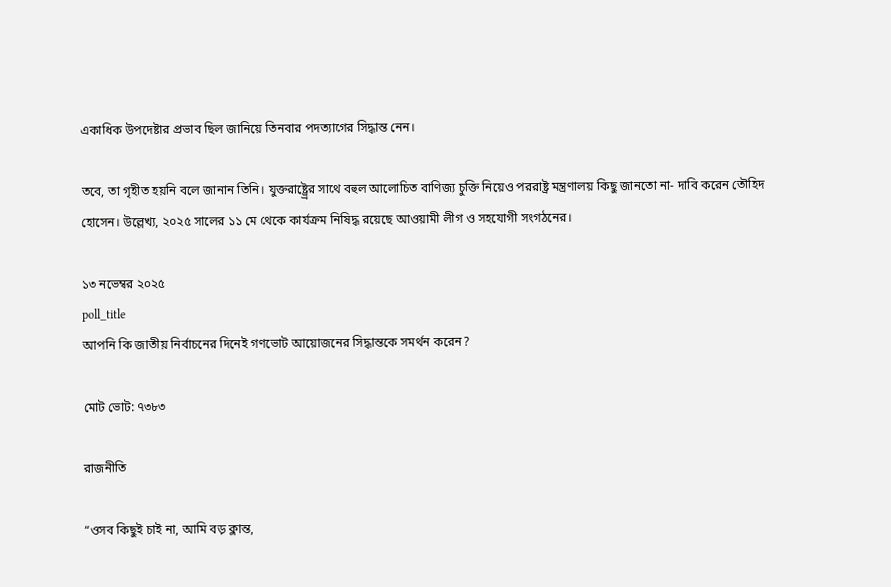একাধিক উপদেষ্টার প্রভাব ছিল জানিয়ে তিনবার পদত্যাগের সিদ্ধান্ত নেন।

তবে, তা গৃহীত হয়নি বলে জানান তিনি। যুক্তরাষ্ট্র্রের সাথে বহুল আলোচিত বাণিজ্য চুক্তি নিয়েও পররাষ্ট্র মন্ত্রণালয় কিছু জানতো না- দাবি করেন তৌহিদ হোসেন। উল্লেখ্য, ২০২৫ সালের ১১ মে থেকে কার্যক্রম নিষিদ্ধ রয়েছে আওয়ামী লীগ ও সহযোগী সংগঠনের।

১৩ নভেম্বর ২০২৫
poll_title
আপনি কি জাতীয় নির্বাচনের দিনেই গণভোট আয়োজনের সিদ্ধান্তকে সমর্থন করেন?

মোট ভোট: ৭৩৮৩

রাজনীতি

“ওসব কিছুই চাই না, আমি বড় ক্লান্ত,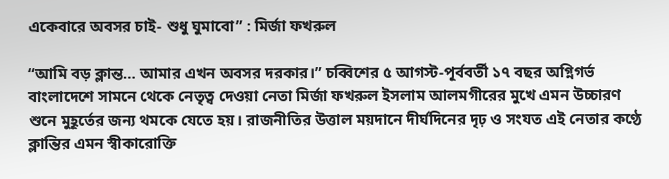একেবারে অবসর চাই- শুধু ঘুমাবো” : মির্জা ফখরুল

“আমি বড় ক্লান্ত… আমার এখন অবসর দরকার।” চব্বিশের ৫ আগস্ট-পূর্ববর্তী ১৭ বছর অগ্নিগর্ভ বাংলাদেশে সামনে থেকে নেতৃত্ব দেওয়া নেতা মির্জা ফখরুল ইসলাম আলমগীরের মুখে এমন উচ্চারণ শুনে মুহূর্তের জন্য থমকে যেতে হয়। রাজনীতির উত্তাল ময়দানে দীর্ঘদিনের দৃঢ় ও সংযত এই নেতার কণ্ঠে ক্লান্তির এমন স্বীকারোক্তি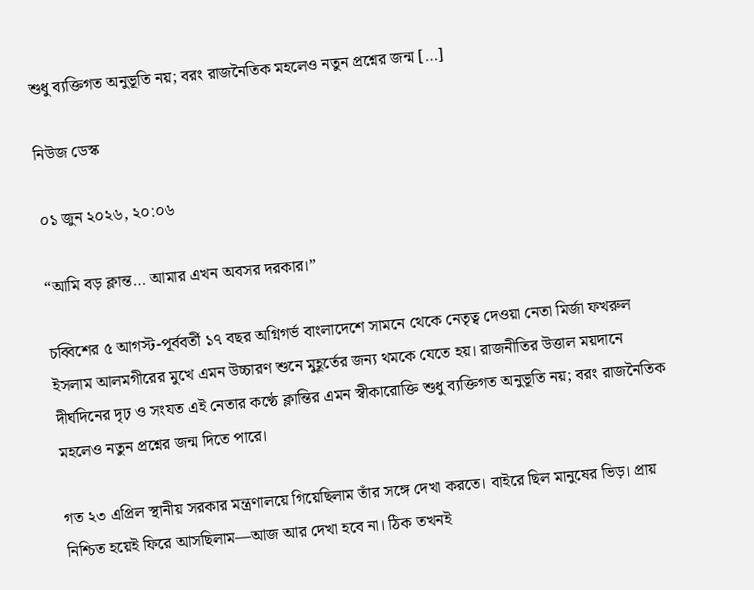শুধু ব্যক্তিগত অনুভূতি নয়; বরং রাজনৈতিক মহলেও নতুন প্রশ্নের জন্ম […]

নিউজ ডেস্ক

০১ জুন ২০২৬, ২০:০৬

“আমি বড় ক্লান্ত… আমার এখন অবসর দরকার।”

চব্বিশের ৫ আগস্ট-পূর্ববর্তী ১৭ বছর অগ্নিগর্ভ বাংলাদেশে সামনে থেকে নেতৃত্ব দেওয়া নেতা মির্জা ফখরুল ইসলাম আলমগীরের মুখে এমন উচ্চারণ শুনে মুহূর্তের জন্য থমকে যেতে হয়। রাজনীতির উত্তাল ময়দানে দীর্ঘদিনের দৃঢ় ও সংযত এই নেতার কণ্ঠে ক্লান্তির এমন স্বীকারোক্তি শুধু ব্যক্তিগত অনুভূতি নয়; বরং রাজনৈতিক মহলেও নতুন প্রশ্নের জন্ম দিতে পারে।

গত ২৩ এপ্রিল স্থানীয় সরকার মন্ত্রণালয়ে গিয়েছিলাম তাঁর সঙ্গে দেখা করতে। বাইরে ছিল মানুষের ভিড়। প্রায় নিশ্চিত হয়েই ফিরে আসছিলাম—আজ আর দেখা হবে না। ঠিক তখনই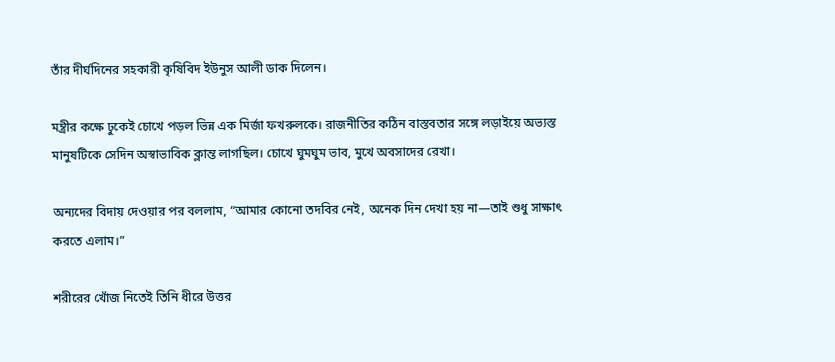তাঁর দীর্ঘদিনের সহকারী কৃষিবিদ ইউনুস আলী ডাক দিলেন।

মন্ত্রীর কক্ষে ঢুকেই চোখে পড়ল ভিন্ন এক মির্জা ফখরুলকে। রাজনীতির কঠিন বাস্তবতার সঙ্গে লড়াইয়ে অভ্যস্ত মানুষটিকে সেদিন অস্বাভাবিক ক্লান্ত লাগছিল। চোখে ঘুমঘুম ভাব, মুখে অবসাদের রেখা।

অন্যদের বিদায় দেওয়ার পর বললাম, “আমার কোনো তদবির নেই, অনেক দিন দেখা হয় না—তাই শুধু সাক্ষাৎ করতে এলাম।”

শরীরের খোঁজ নিতেই তিনি ধীরে উত্তর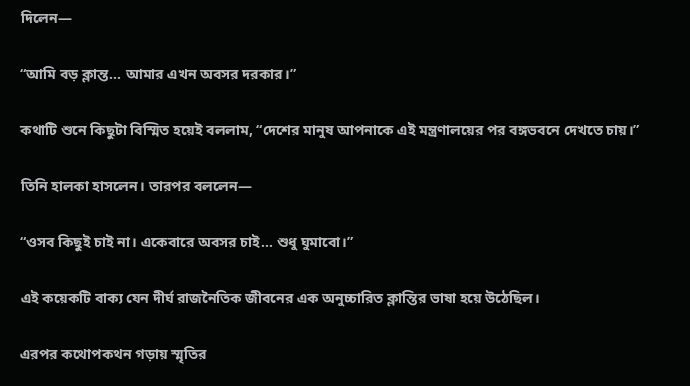দিলেন—

“আমি বড় ক্লান্ত… আমার এখন অবসর দরকার।”

কথাটি শুনে কিছুটা বিস্মিত হয়েই বললাম, “দেশের মানুষ আপনাকে এই মন্ত্রণালয়ের পর বঙ্গভবনে দেখতে চায়।”

তিনি হালকা হাসলেন। তারপর বললেন—

“ওসব কিছুই চাই না। একেবারে অবসর চাই… শুধু ঘুমাবো।”

এই কয়েকটি বাক্য যেন দীর্ঘ রাজনৈতিক জীবনের এক অনুচ্চারিত ক্লান্তির ভাষা হয়ে উঠেছিল।

এরপর কথোপকথন গড়ায় স্মৃতির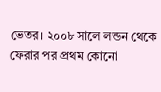ভেতর। ২০০৮ সালে লন্ডন থেকে ফেরার পর প্রথম কোনো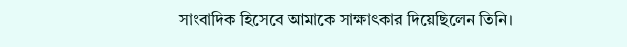সাংবাদিক হিসেবে আমাকে সাক্ষাৎকার দিয়েছিলেন তিনি।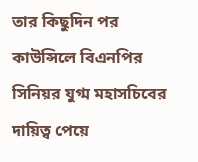তার কিছুদিন পর কাউন্সিলে বিএনপির সিনিয়র যুগ্ম মহাসচিবের দায়িত্ব পেয়ে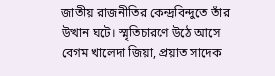জাতীয় রাজনীতির কেন্দ্রবিন্দুতে তাঁর উত্থান ঘটে। স্মৃতিচারণে উঠে আসে বেগম খালেদা জিয়া, প্রয়াত সাদেক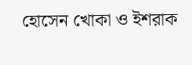হোসেন খোকা ও ইশরাক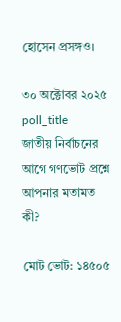হোসেন প্রসঙ্গও।

৩০ অক্টোবর ২০২৫
poll_title
জাতীয় নির্বাচনের আগে গণভোট প্রশ্নে আপনার মতামত কী?

মোট ভোট: ১৪৫০৫